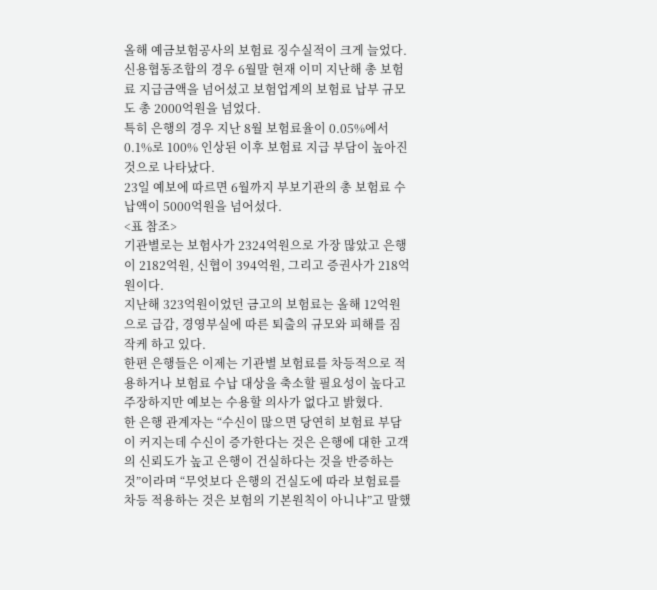올해 예금보험공사의 보험료 징수실적이 크게 늘었다.
신용협동조합의 경우 6월말 현재 이미 지난해 총 보험료 지급금액을 넘어섰고 보험업계의 보험료 납부 규모도 총 2000억원을 넘었다.
특히 은행의 경우 지난 8월 보험료율이 0.05%에서 0.1%로 100% 인상된 이후 보험료 지급 부담이 높아진 것으로 나타났다.
23일 예보에 따르면 6월까지 부보기관의 총 보험료 수납액이 5000억원을 넘어섰다.
<표 참조>
기관별로는 보험사가 2324억원으로 가장 많았고 은행이 2182억원, 신협이 394억원, 그리고 증권사가 218억원이다.
지난해 323억원이었던 금고의 보험료는 올해 12억원으로 급감, 경영부실에 따른 퇴출의 규모와 피해를 짐작케 하고 있다.
한편 은행들은 이제는 기관별 보험료를 차등적으로 적용하거나 보험료 수납 대상을 축소할 필요성이 높다고 주장하지만 예보는 수용할 의사가 없다고 밝혔다.
한 은행 관계자는 “수신이 많으면 당연히 보험료 부담이 커지는데 수신이 증가한다는 것은 은행에 대한 고객의 신뢰도가 높고 은행이 건실하다는 것을 반증하는 것”이라며 “무엇보다 은행의 건실도에 따라 보험료를 차등 적용하는 것은 보험의 기본원칙이 아니냐”고 말했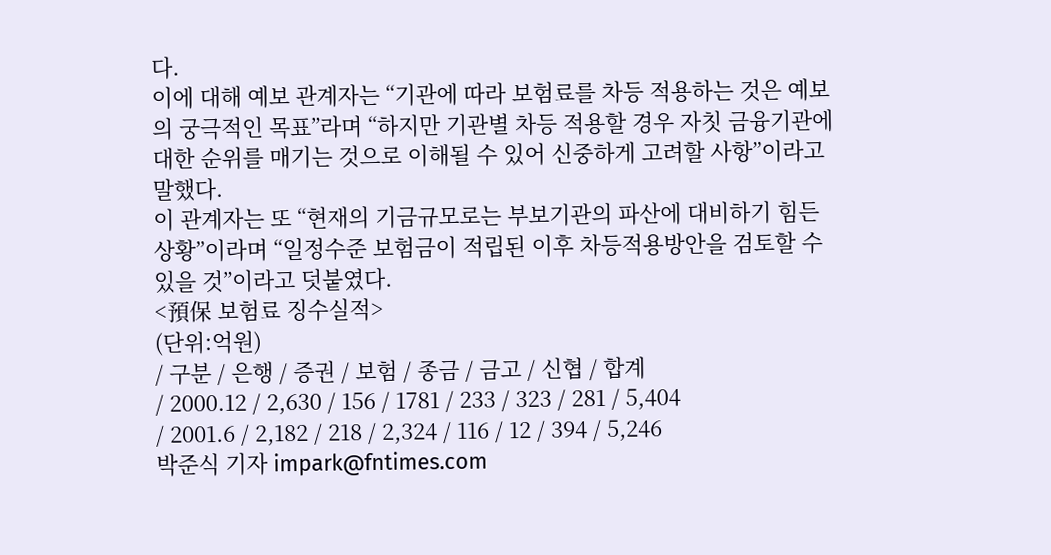다.
이에 대해 예보 관계자는 “기관에 따라 보험료를 차등 적용하는 것은 예보의 궁극적인 목표”라며 “하지만 기관별 차등 적용할 경우 자칫 금융기관에 대한 순위를 매기는 것으로 이해될 수 있어 신중하게 고려할 사항”이라고 말했다.
이 관계자는 또 “현재의 기금규모로는 부보기관의 파산에 대비하기 힘든 상황”이라며 “일정수준 보험금이 적립된 이후 차등적용방안을 검토할 수 있을 것”이라고 덧붙였다.
<預保 보험료 징수실적>
(단위:억원)
/ 구분 / 은행 / 증권 / 보험 / 종금 / 금고 / 신협 / 합계
/ 2000.12 / 2,630 / 156 / 1781 / 233 / 323 / 281 / 5,404
/ 2001.6 / 2,182 / 218 / 2,324 / 116 / 12 / 394 / 5,246
박준식 기자 impark@fntimes.com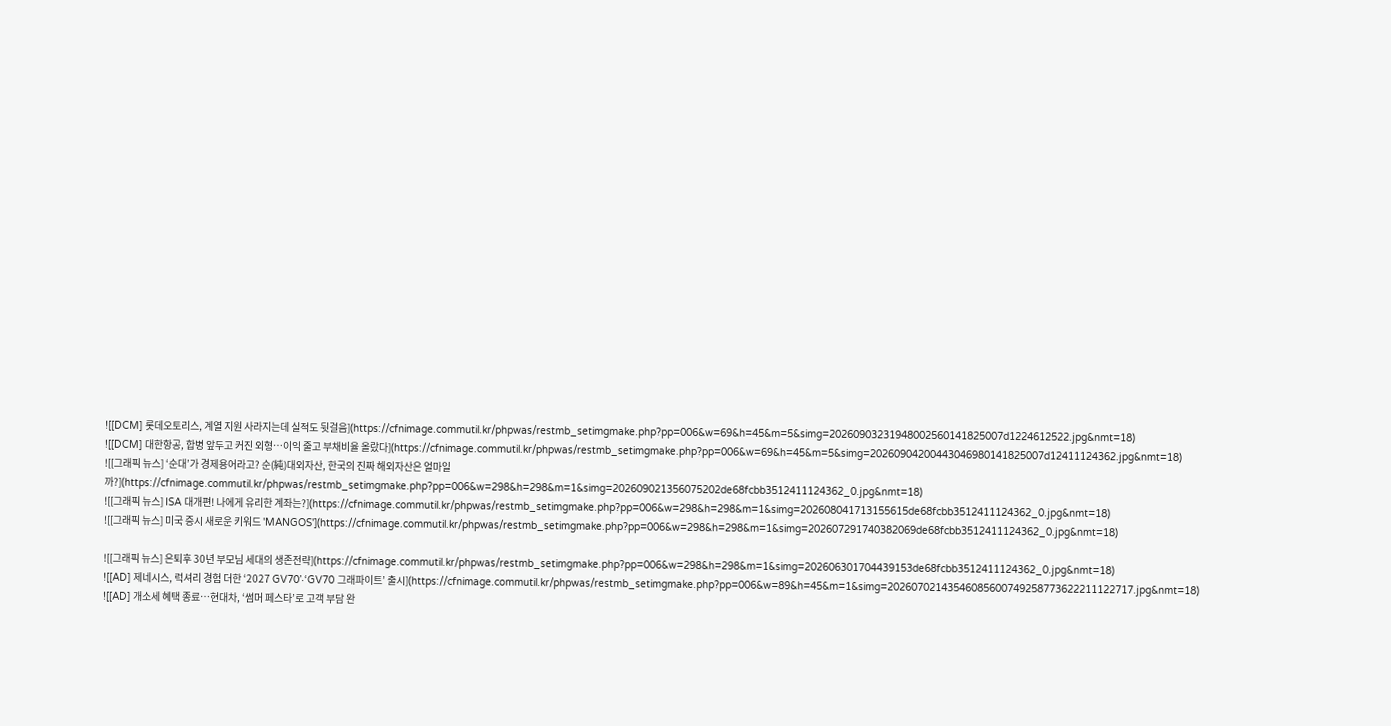![[DCM] 롯데오토리스, 계열 지원 사라지는데 실적도 뒷걸음](https://cfnimage.commutil.kr/phpwas/restmb_setimgmake.php?pp=006&w=69&h=45&m=5&simg=20260903231948002560141825007d1224612522.jpg&nmt=18)
![[DCM] 대한항공, 합병 앞두고 커진 외형…이익 줄고 부채비율 올랐다](https://cfnimage.commutil.kr/phpwas/restmb_setimgmake.php?pp=006&w=69&h=45&m=5&simg=20260904200443046980141825007d12411124362.jpg&nmt=18)
![[그래픽 뉴스] ‘순대’가 경제용어라고? 순(純)대외자산, 한국의 진짜 해외자산은 얼마일까?](https://cfnimage.commutil.kr/phpwas/restmb_setimgmake.php?pp=006&w=298&h=298&m=1&simg=202609021356075202de68fcbb3512411124362_0.jpg&nmt=18)
![[그래픽 뉴스] ISA 대개편! 나에게 유리한 계좌는?](https://cfnimage.commutil.kr/phpwas/restmb_setimgmake.php?pp=006&w=298&h=298&m=1&simg=202608041713155615de68fcbb3512411124362_0.jpg&nmt=18)
![[그래픽 뉴스] 미국 증시 새로운 키워드 'MANGOS'](https://cfnimage.commutil.kr/phpwas/restmb_setimgmake.php?pp=006&w=298&h=298&m=1&simg=202607291740382069de68fcbb3512411124362_0.jpg&nmt=18)

![[그래픽 뉴스] 은퇴후 30년 부모님 세대의 생존전략](https://cfnimage.commutil.kr/phpwas/restmb_setimgmake.php?pp=006&w=298&h=298&m=1&simg=202606301704439153de68fcbb3512411124362_0.jpg&nmt=18)
![[AD] 제네시스, 럭셔리 경험 더한 ‘2027 GV70’‧‘GV70 그래파이트’ 출시](https://cfnimage.commutil.kr/phpwas/restmb_setimgmake.php?pp=006&w=89&h=45&m=1&simg=20260702143546085600749258773622211122717.jpg&nmt=18)
![[AD] 개소세 혜택 종료…현대차, ‘썸머 페스타’로 고객 부담 완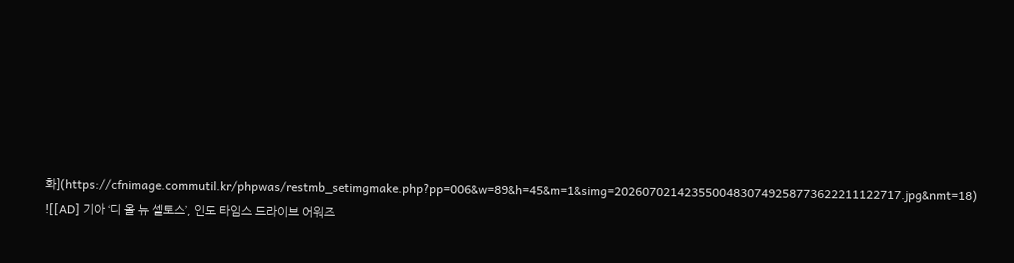화](https://cfnimage.commutil.kr/phpwas/restmb_setimgmake.php?pp=006&w=89&h=45&m=1&simg=20260702142355004830749258773622211122717.jpg&nmt=18)
![[AD] 기아 ‘디 올 뉴 셀토스’, 인도 타임스 드라이브 어워즈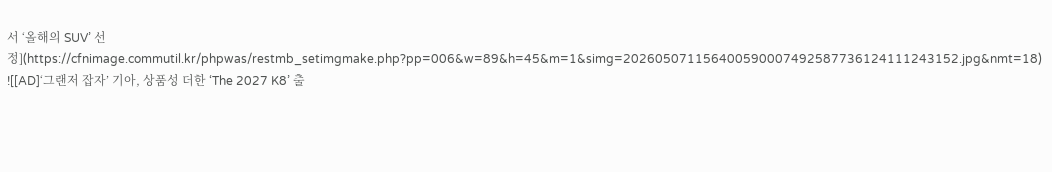서 ‘올해의 SUV’ 선정](https://cfnimage.commutil.kr/phpwas/restmb_setimgmake.php?pp=006&w=89&h=45&m=1&simg=202605071156400590007492587736124111243152.jpg&nmt=18)
![[AD]‘그랜저 잡자’ 기아, 상품성 더한 ‘The 2027 K8’ 출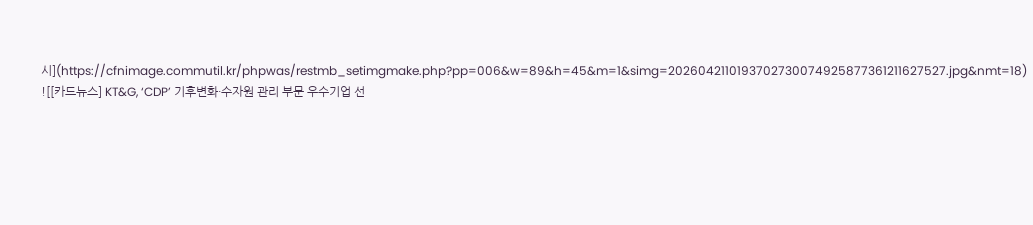시](https://cfnimage.commutil.kr/phpwas/restmb_setimgmake.php?pp=006&w=89&h=45&m=1&simg=2026042110193702730074925877361211627527.jpg&nmt=18)
![[카드뉴스] KT&G, ‘CDP’ 기후변화·수자원 관리 부문 우수기업 선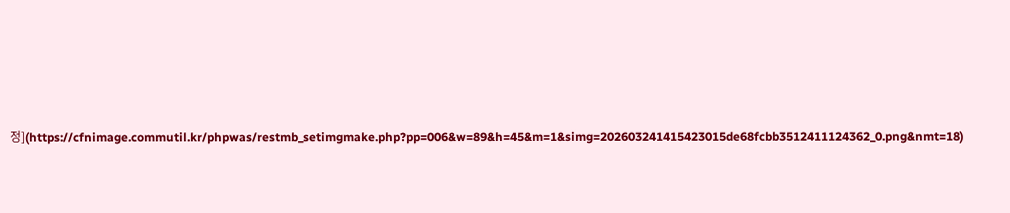정](https://cfnimage.commutil.kr/phpwas/restmb_setimgmake.php?pp=006&w=89&h=45&m=1&simg=202603241415423015de68fcbb3512411124362_0.png&nmt=18)